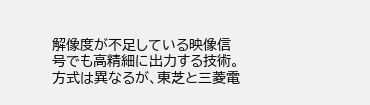解像度が不足している映像信号でも高精細に出力する技術。
方式は異なるが、東芝と三菱電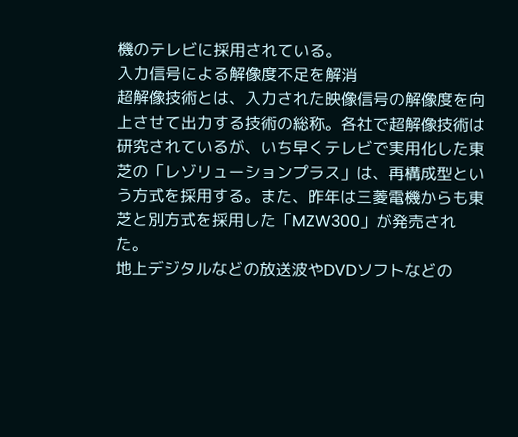機のテレビに採用されている。
入力信号による解像度不足を解消
超解像技術とは、入力された映像信号の解像度を向上させて出力する技術の総称。各社で超解像技術は研究されているが、いち早くテレビで実用化した東芝の「レゾリューションプラス」は、再構成型という方式を採用する。また、昨年は三菱電機からも東芝と別方式を採用した「MZW300」が発売された。
地上デジタルなどの放送波やDVDソフトなどの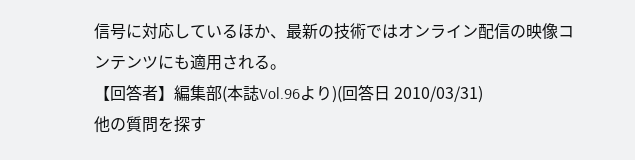信号に対応しているほか、最新の技術ではオンライン配信の映像コンテンツにも適用される。
【回答者】編集部(本誌Vol.96より)(回答日 2010/03/31)
他の質問を探す